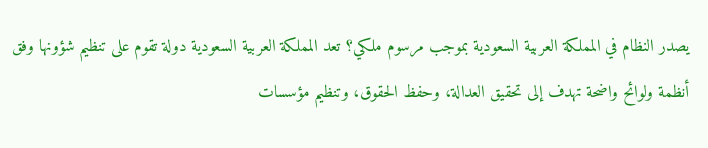يصدر النظام في المملكة العربية السعودية بموجب مرسوم ملكي؟ تعد المملكة العربية السعودية دولة تقوم على تنظيم شؤونها وفق أنظمة ولوائح واضحة تهدف إلى تحقيق العدالة، وحفظ الحقوق، وتنظيم مؤسسات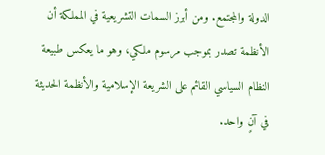الدولة والمجتمع. ومن أبرز السمات التشريعية في المملكة أن الأنظمة تصدر بموجب مرسوم ملكي، وهو ما يعكس طبيعة النظام السياسي القائم على الشريعة الإسلامية والأنظمة الحديثة في آنٍ واحد.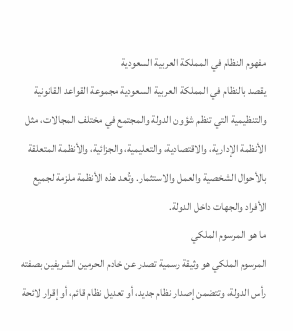مفهوم النظام في المملكة العربية السعودية
يقصد بالنظام في المملكة العربية السعودية مجموعة القواعد القانونية والتنظيمية التي تنظم شؤون الدولة والمجتمع في مختلف المجالات، مثل الأنظمة الإدارية، والاقتصادية، والتعليمية، والجزائية، والأنظمة المتعلقة بالأحوال الشخصية والعمل والاستثمار. وتُعد هذه الأنظمة ملزمة لجميع الأفراد والجهات داخل الدولة.
ما هو المرسوم الملكي
المرسوم الملكي هو وثيقة رسمية تصدر عن خادم الحرمين الشريفين بصفته رأس الدولة، وتتضمن إصدار نظام جديد، أو تعديل نظام قائم، أو إقرار لائحة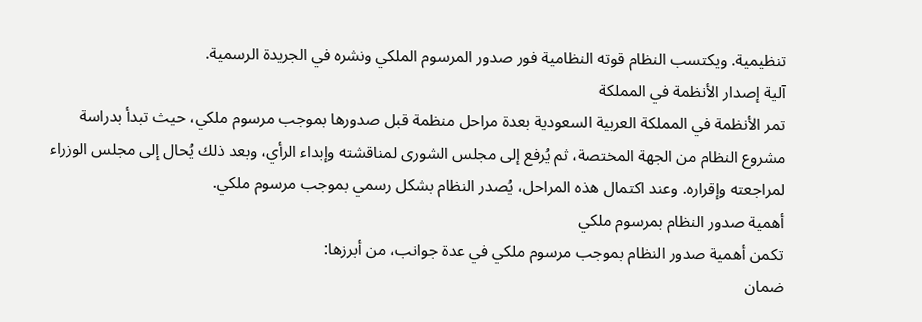تنظيمية. ويكتسب النظام قوته النظامية فور صدور المرسوم الملكي ونشره في الجريدة الرسمية.
آلية إصدار الأنظمة في المملكة
تمر الأنظمة في المملكة العربية السعودية بعدة مراحل منظمة قبل صدورها بموجب مرسوم ملكي، حيث تبدأ بدراسة مشروع النظام من الجهة المختصة، ثم يُرفع إلى مجلس الشورى لمناقشته وإبداء الرأي، وبعد ذلك يُحال إلى مجلس الوزراء لمراجعته وإقراره. وعند اكتمال هذه المراحل، يُصدر النظام بشكل رسمي بموجب مرسوم ملكي.
أهمية صدور النظام بمرسوم ملكي
تكمن أهمية صدور النظام بموجب مرسوم ملكي في عدة جوانب، من أبرزها:
ضمان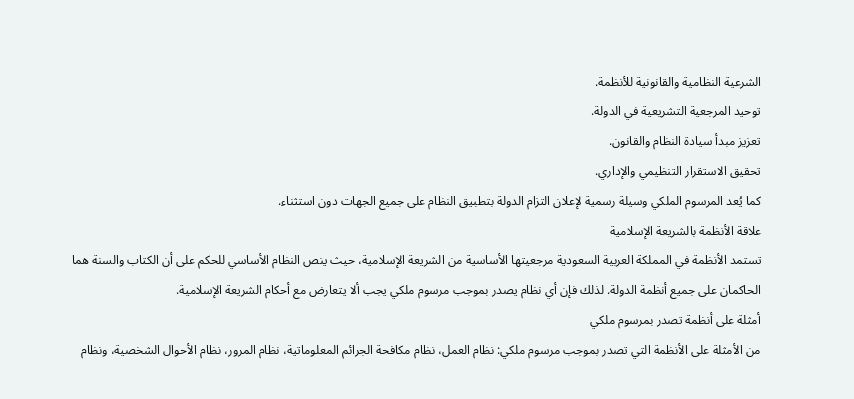الشرعية النظامية والقانونية للأنظمة.
توحيد المرجعية التشريعية في الدولة.
تعزيز مبدأ سيادة النظام والقانون.
تحقيق الاستقرار التنظيمي والإداري.
كما يُعد المرسوم الملكي وسيلة رسمية لإعلان التزام الدولة بتطبيق النظام على جميع الجهات دون استثناء.
علاقة الأنظمة بالشريعة الإسلامية
تستمد الأنظمة في المملكة العربية السعودية مرجعيتها الأساسية من الشريعة الإسلامية، حيث ينص النظام الأساسي للحكم على أن الكتاب والسنة هما الحاكمان على جميع أنظمة الدولة. لذلك فإن أي نظام يصدر بموجب مرسوم ملكي يجب ألا يتعارض مع أحكام الشريعة الإسلامية.
أمثلة على أنظمة تصدر بمرسوم ملكي
من الأمثلة على الأنظمة التي تصدر بموجب مرسوم ملكي: نظام العمل، نظام مكافحة الجرائم المعلوماتية، نظام المرور، نظام الأحوال الشخصية، ونظام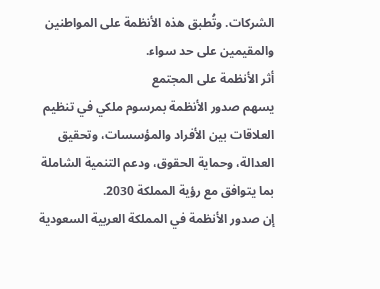الشركات. وتُطبق هذه الأنظمة على المواطنين والمقيمين على حد سواء.
أثر الأنظمة على المجتمع
يسهم صدور الأنظمة بمرسوم ملكي في تنظيم العلاقات بين الأفراد والمؤسسات، وتحقيق العدالة، وحماية الحقوق، ودعم التنمية الشاملة بما يتوافق مع رؤية المملكة 2030.
إن صدور الأنظمة في المملكة العربية السعودية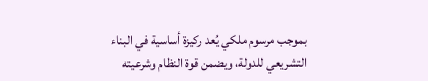بموجب مرسوم ملكي يُعد ركيزة أساسية في البناء التشريعي للدولة، ويضمن قوة النظام وشرعيته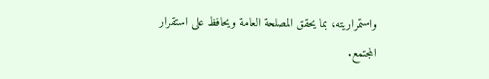واستمراريته، بما يحقق المصلحة العامة ويحافظ على استقرار المجتمع.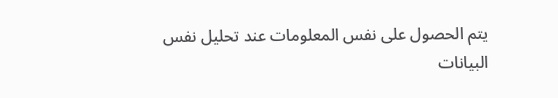يتم الحصول على نفس المعلومات عند تحليل نفس البيانات